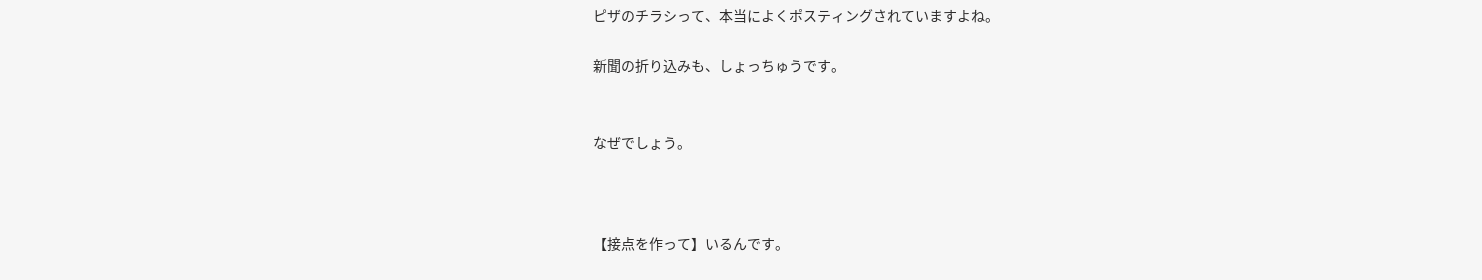ピザのチラシって、本当によくポスティングされていますよね。

新聞の折り込みも、しょっちゅうです。


なぜでしょう。



【接点を作って】いるんです。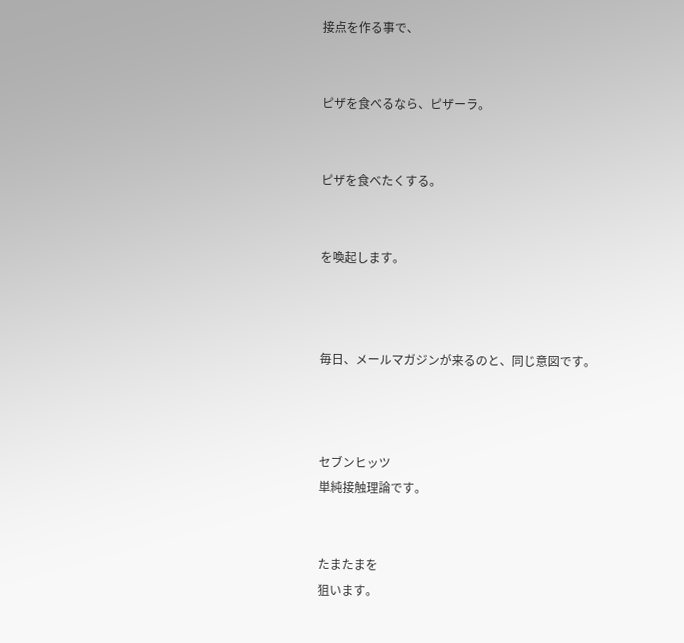接点を作る事で、


ピザを食べるなら、ピザーラ。


ピザを食べたくする。


を喚起します。



毎日、メールマガジンが来るのと、同じ意図です。



セブンヒッツ
単純接触理論です。


たまたまを
狙います。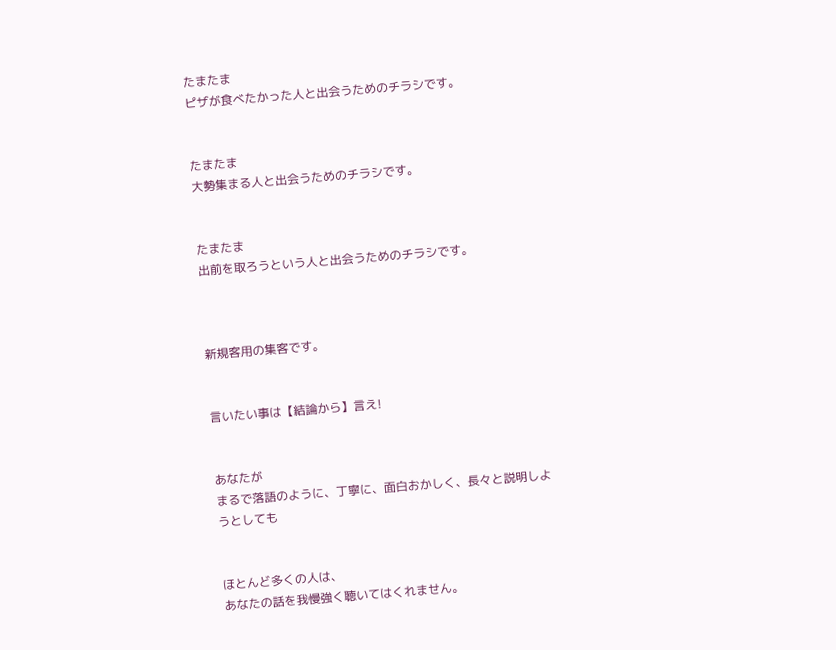たまたま
ピザが食べたかった人と出会うためのチラシです。


たまたま
大勢集まる人と出会うためのチラシです。


たまたま
出前を取ろうという人と出会うためのチラシです。



新規客用の集客です。


言いたい事は【結論から】言え!


あなたが
まるで落語のように、丁寧に、面白おかしく、長々と説明しようとしても


ほとんど多くの人は、
あなたの話を我慢強く聴いてはくれません。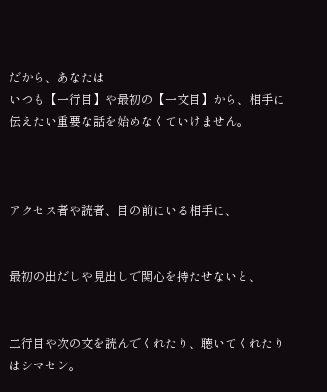だから、あなたは
いつも【一行目】や最初の【一文目】から、相手に伝えたい重要な話を始めなくていけません。



アクセス者や読者、目の前にいる相手に、


最初の出だしや見出しで関心を持たせないと、


二行目や次の文を読んでくれたり、聴いてくれたりはシマセン。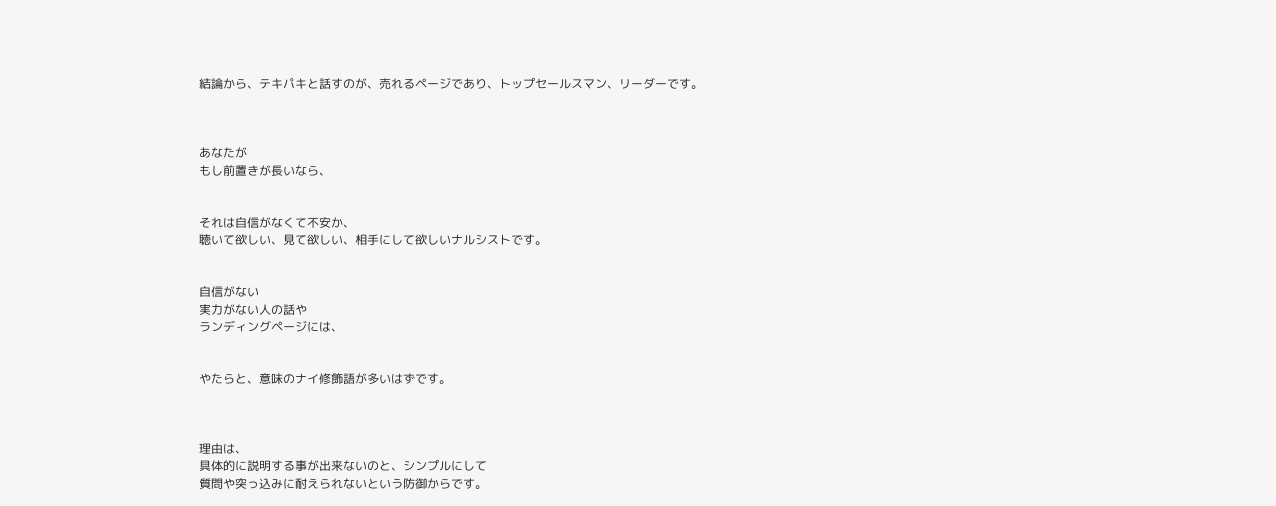結論から、テキパキと話すのが、売れるページであり、トップセールスマン、リーダーです。



あなたが
もし前置きが長いなら、


それは自信がなくて不安か、
聴いて欲しい、見て欲しい、相手にして欲しいナルシストです。


自信がない
実力がない人の話や
ランディングページには、


やたらと、意味のナイ修飾語が多いはずです。



理由は、
具体的に説明する事が出来ないのと、シンプルにして
質問や突っ込みに耐えられないという防御からです。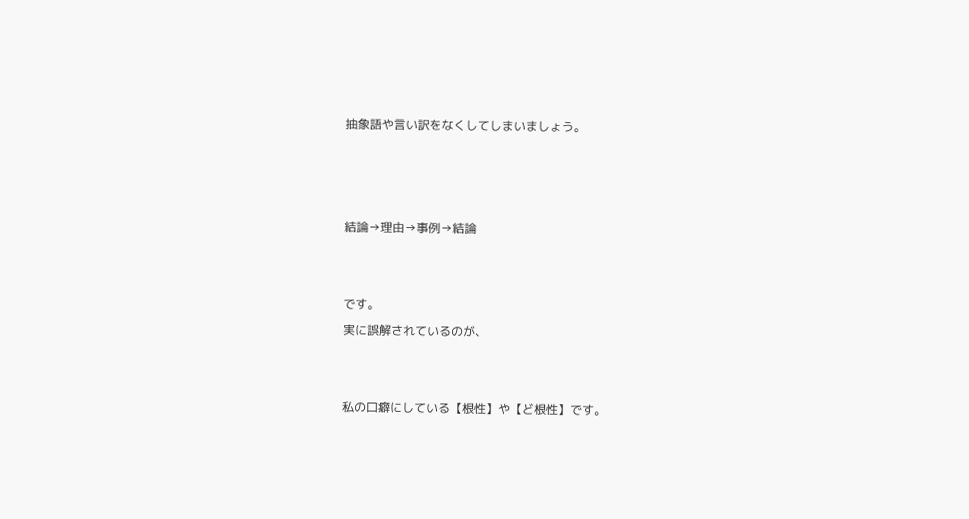抽象語や言い訳をなくしてしまいましょう。



結論→理由→事例→結論


です。
実に誤解されているのが、


私の口癖にしている【根性】や【ど根性】です。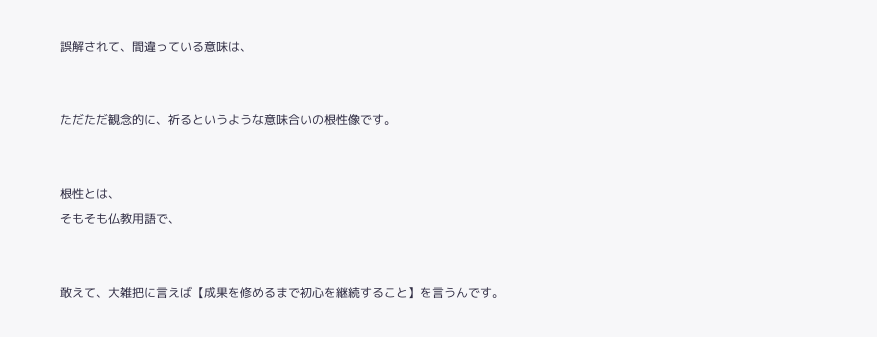誤解されて、間違っている意味は、


ただただ観念的に、祈るというような意味合いの根性像です。


根性とは、
そもそも仏教用語で、


敢えて、大雑把に言えば【成果を修めるまで初心を継続すること】を言うんです。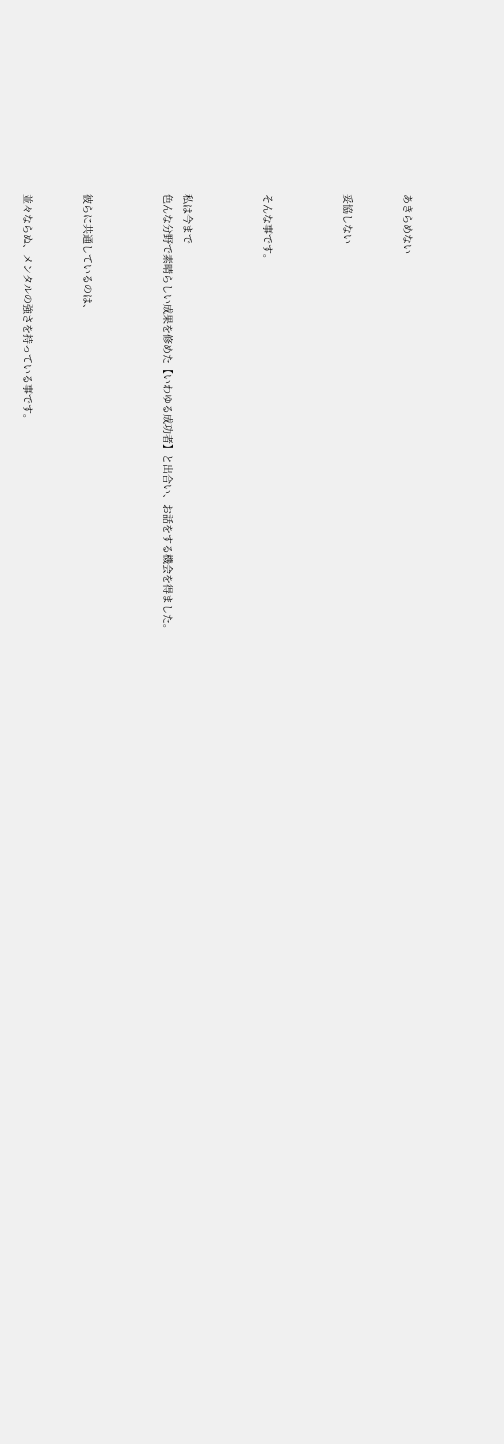あきらめない


妥協しない



そんな事です。



私は今まで
色んな分野で素晴らしい成果を修めた【いわゆる成功者】と出合い、お話をする機会を得ました。



彼らに共通しているのは、


並々ならぬ、メンタルの強さを持っている事です。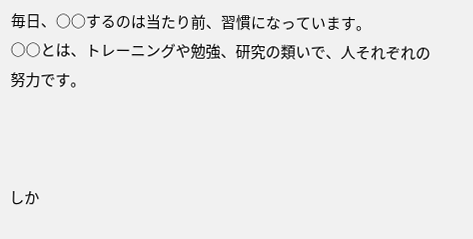毎日、○○するのは当たり前、習慣になっています。
○○とは、トレーニングや勉強、研究の類いで、人それぞれの努力です。



しか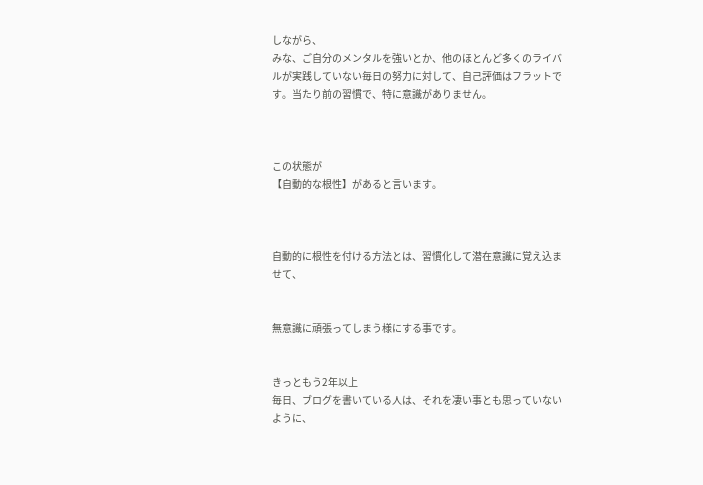しながら、
みな、ご自分のメンタルを強いとか、他のほとんど多くのライバルが実践していない毎日の努力に対して、自己評価はフラットです。当たり前の習慣で、特に意識がありません。



この状態が
【自動的な根性】があると言います。



自動的に根性を付ける方法とは、習慣化して潜在意識に覚え込ませて、


無意識に頑張ってしまう様にする事です。


きっともう2年以上
毎日、ブログを書いている人は、それを凄い事とも思っていないように、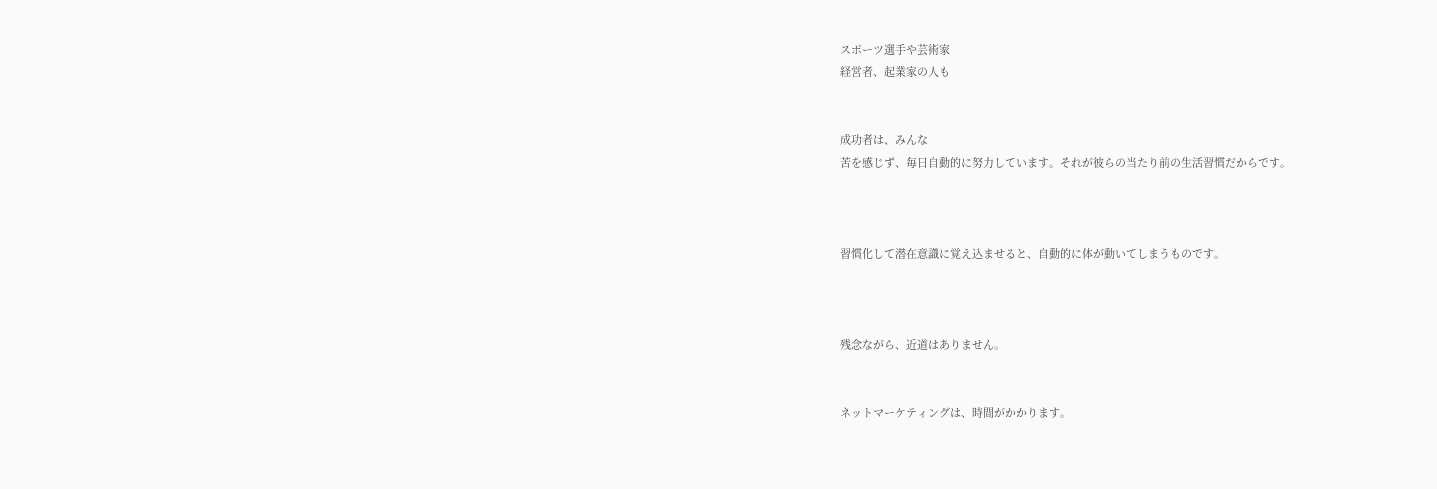スポーツ選手や芸術家
経営者、起業家の人も


成功者は、みんな
苦を感じず、毎日自動的に努力しています。それが彼らの当たり前の生活習慣だからです。



習慣化して潜在意識に覚え込ませると、自動的に体が動いてしまうものです。



残念ながら、近道はありません。


ネットマーケティングは、時間がかかります。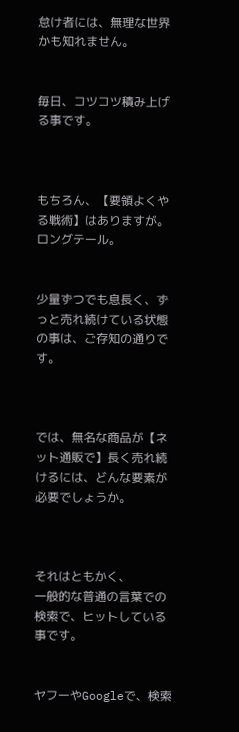怠け者には、無理な世界かも知れません。


毎日、コツコツ積み上げる事です。



もちろん、【要領よくやる戦術】はありますが。
ロングテール。


少量ずつでも息長く、ずっと売れ続けている状態の事は、ご存知の通りです。



では、無名な商品が【ネット通販で】長く売れ続けるには、どんな要素が必要でしょうか。



それはともかく、
一般的な普通の言葉での検索で、ヒットしている事です。


ヤフーやGoogleで、検索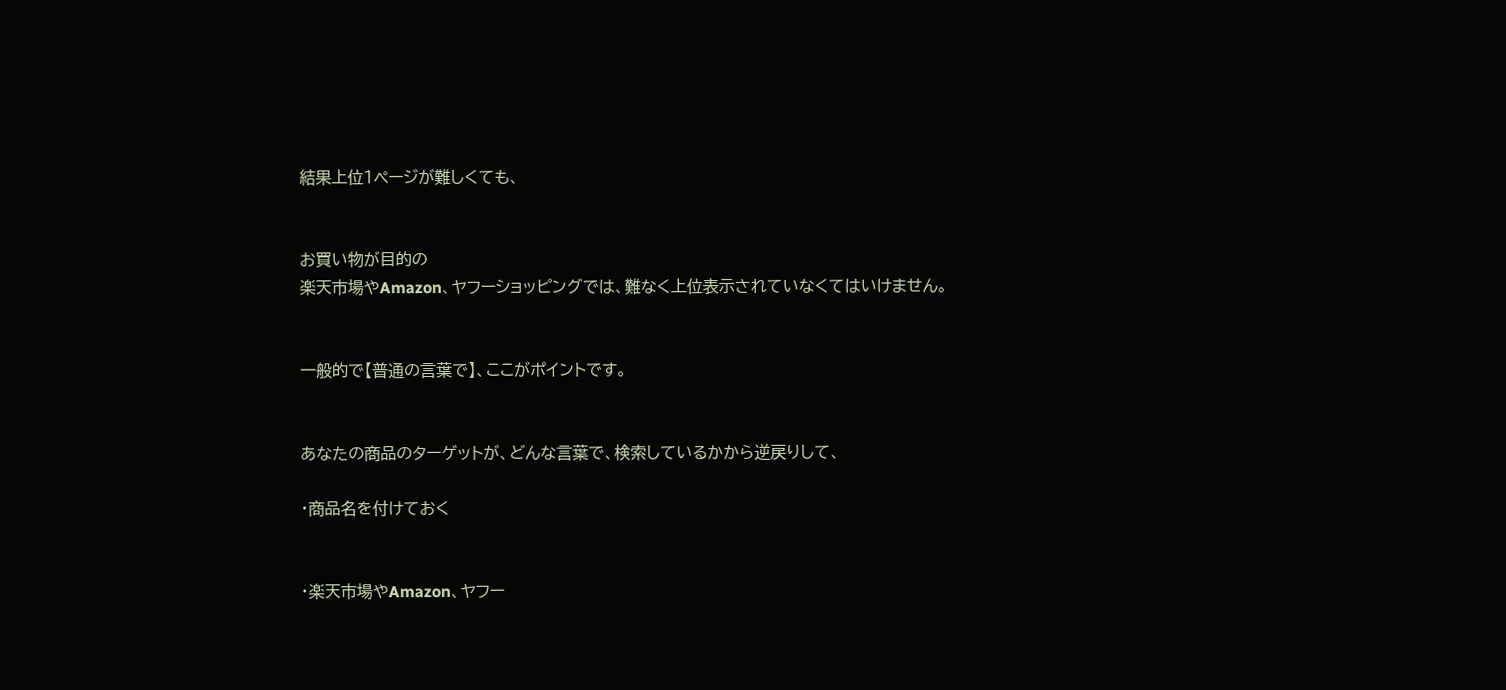結果上位1ページが難しくても、


お買い物が目的の
楽天市場やAmazon、ヤフーショッピングでは、難なく上位表示されていなくてはいけません。


一般的で【普通の言葉で】、ここがポイントです。


あなたの商品のターゲットが、どんな言葉で、検索しているかから逆戻りして、

・商品名を付けておく


・楽天市場やAmazon、ヤフー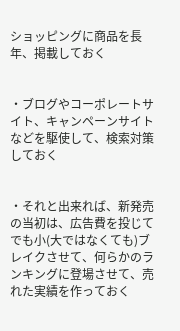ショッピングに商品を長年、掲載しておく


・ブログやコーポレートサイト、キャンペーンサイトなどを駆使して、検索対策しておく


・それと出来れば、新発売の当初は、広告費を投じてでも小(大ではなくても)ブレイクさせて、何らかのランキングに登場させて、売れた実績を作っておく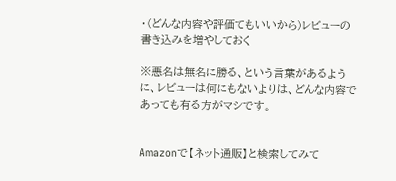・(どんな内容や評価てもいいから)レビューの書き込みを増やしておく

※悪名は無名に勝る、という言葉があるように、レビューは何にもないよりは、どんな内容であっても有る方がマシです。


Amazonで【ネット通販】と検索してみて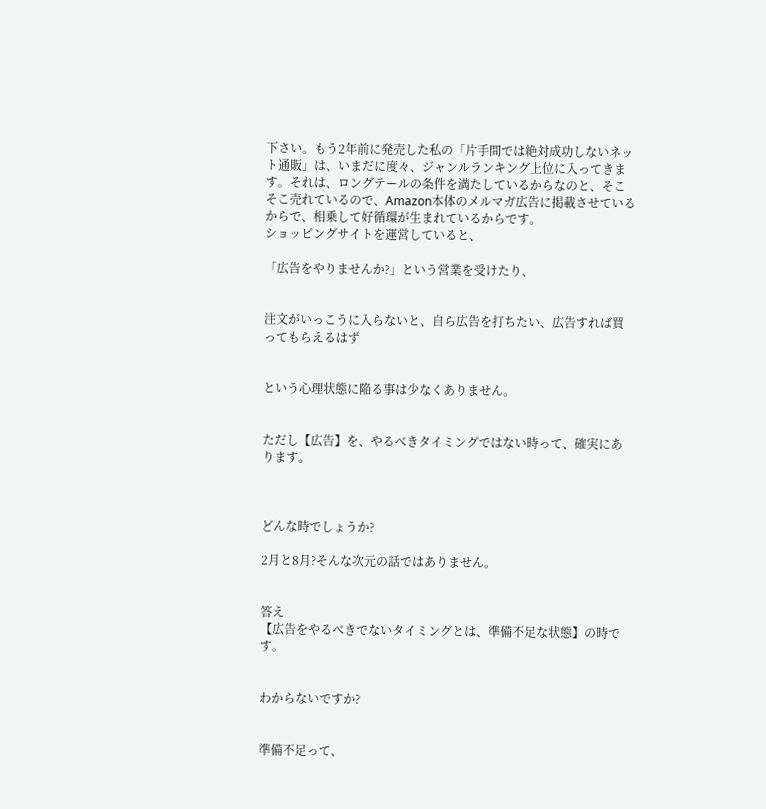下さい。もう2年前に発売した私の「片手間では絶対成功しないネット通販」は、いまだに度々、ジャンルランキング上位に入ってきます。それは、ロングテールの条件を満たしているからなのと、そこそこ売れているので、Amazon本体のメルマガ広告に掲載させているからで、相乗して好循環が生まれているからです。
ショッピングサイトを運営していると、

「広告をやりませんか?」という営業を受けたり、


注文がいっこうに入らないと、自ら広告を打ちたい、広告すれば買ってもらえるはず


という心理状態に陥る事は少なくありません。


ただし【広告】を、やるべきタイミングではない時って、確実にあります。



どんな時でしょうか?

2月と8月?そんな次元の話ではありません。


答え
【広告をやるべきでないタイミングとは、準備不足な状態】の時です。


わからないですか?


準備不足って、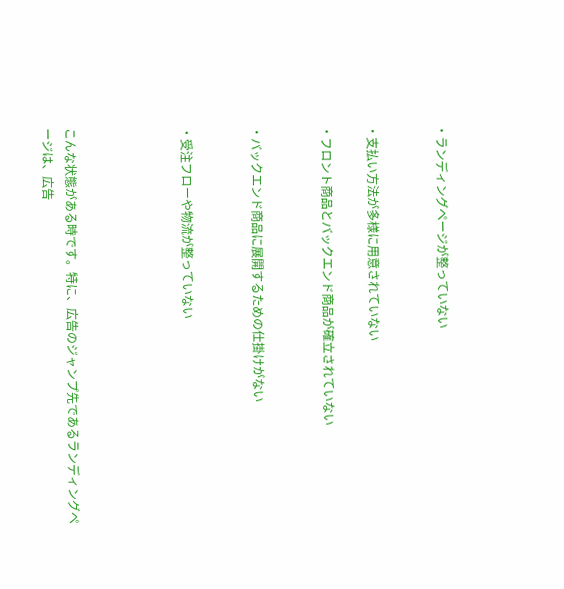・ランディングページが整っていない


・支払い方法が多様に用意されていない

・フロント商品とバックエンド商品が確立されていない


・バックエンド商品に展開するための仕掛けがない


・受注フローや物流が整っていない




こんな状態がある時です。特に、広告のジャンプ先であるランディングページは、広告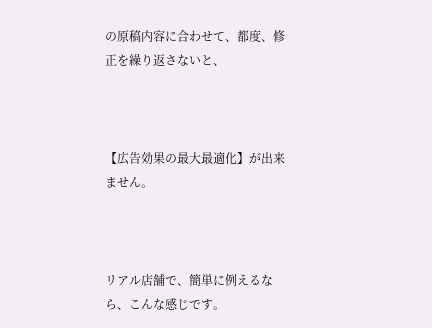の原稿内容に合わせて、都度、修正を繰り返さないと、



【広告効果の最大最適化】が出来ません。



リアル店舗で、簡単に例えるなら、こんな感じです。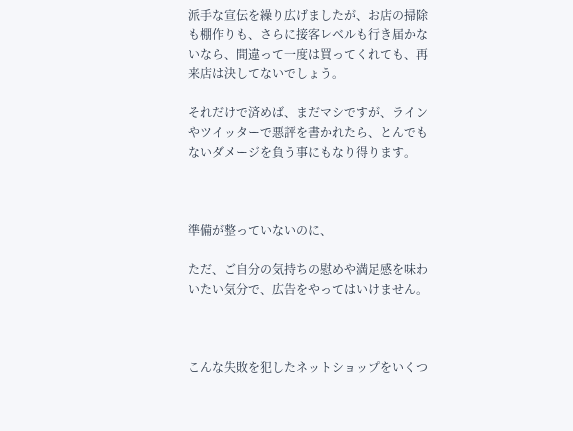派手な宣伝を繰り広げましたが、お店の掃除も棚作りも、さらに接客レベルも行き届かないなら、間違って一度は買ってくれても、再来店は決してないでしょう。

それだけで済めば、まだマシですが、ラインやツイッターで悪評を書かれたら、とんでもないダメージを負う事にもなり得ります。



準備が整っていないのに、

ただ、ご自分の気持ちの慰めや満足感を味わいたい気分で、広告をやってはいけません。



こんな失敗を犯したネットショップをいくつ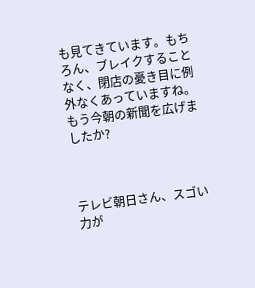も見てきています。もちろん、ブレイクすることなく、閉店の憂き目に例外なくあっていますね。
もう今朝の新聞を広げましたか?



テレビ朝日さん、スゴい力が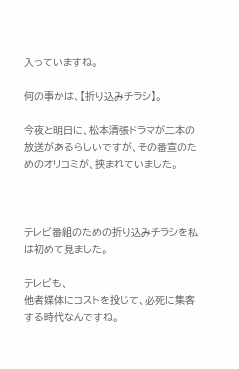入っていますね。

何の事かは、【折り込みチラシ】。

今夜と明日に、松本清張ドラマが二本の放送があるらしいですが、その番宣のためのオリコミが、挟まれていました。



テレビ番組のための折り込みチラシを私は初めて見ました。

テレビも、
他者媒体にコストを投じて、必死に集客する時代なんですね。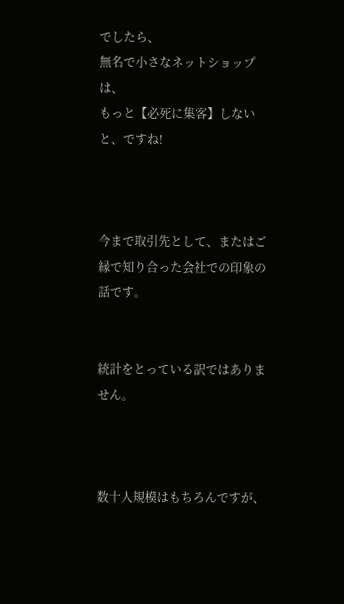でしたら、
無名で小さなネットショップは、
もっと【必死に集客】しないと、ですね!



今まで取引先として、またはご縁で知り合った会社での印象の話です。


統計をとっている訳ではありません。



数十人規模はもちろんですが、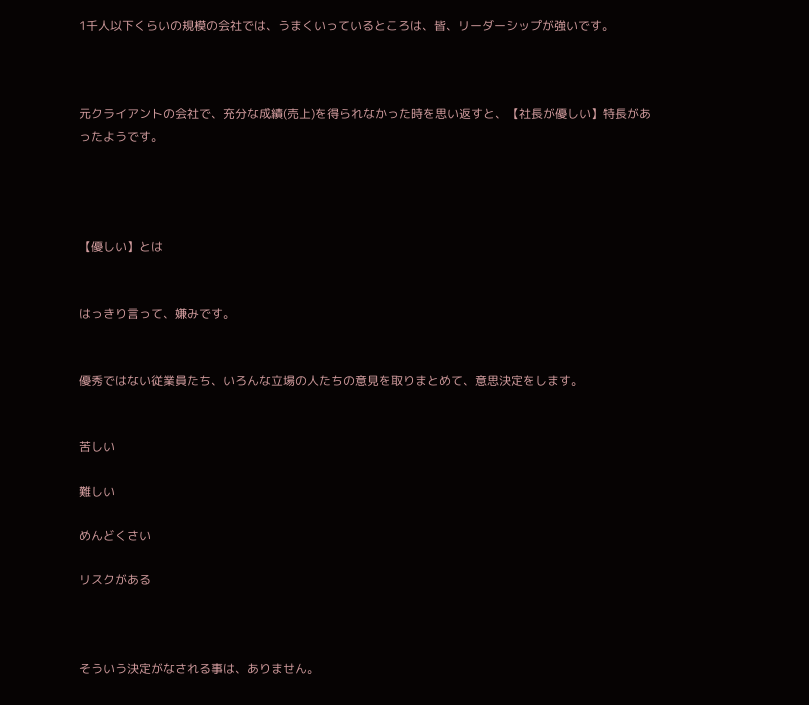1千人以下くらいの規模の会社では、うまくいっているところは、皆、リーダーシップが強いです。



元クライアントの会社で、充分な成績(売上)を得られなかった時を思い返すと、【社長が優しい】特長があったようです。




【優しい】とは


はっきり言って、嫌みです。


優秀ではない従業員たち、いろんな立場の人たちの意見を取りまとめて、意思決定をします。


苦しい

難しい

めんどくさい

リスクがある



そういう決定がなされる事は、ありません。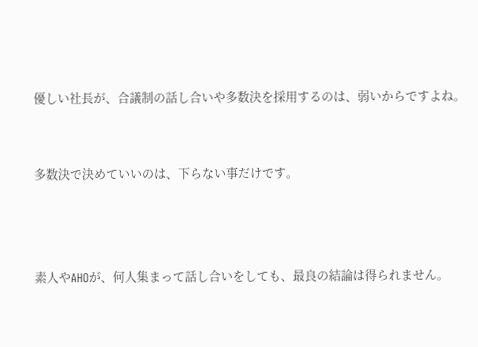優しい社長が、合議制の話し合いや多数決を採用するのは、弱いからですよね。


多数決で決めていいのは、下らない事だけです。



素人やAHOが、何人集まって話し合いをしても、最良の結論は得られません。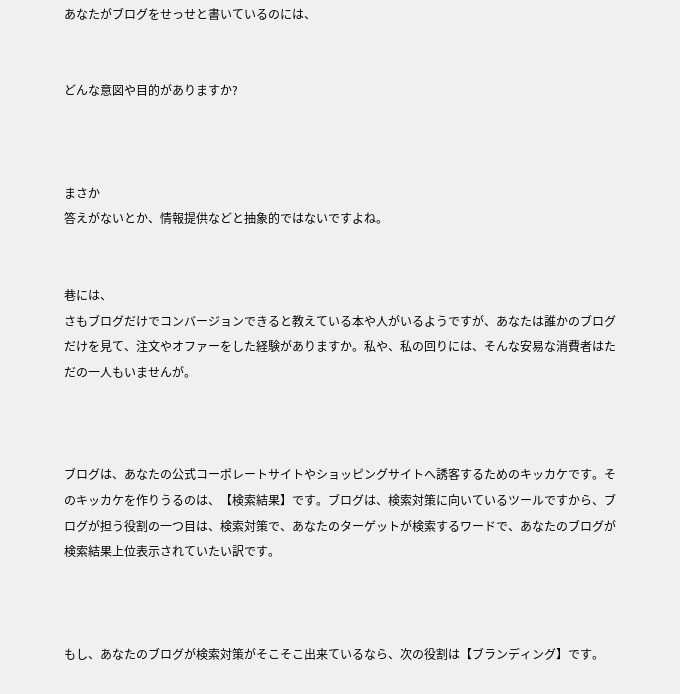あなたがブログをせっせと書いているのには、


どんな意図や目的がありますか?



まさか
答えがないとか、情報提供などと抽象的ではないですよね。


巷には、
さもブログだけでコンバージョンできると教えている本や人がいるようですが、あなたは誰かのブログだけを見て、注文やオファーをした経験がありますか。私や、私の回りには、そんな安易な消費者はただの一人もいませんが。



ブログは、あなたの公式コーポレートサイトやショッピングサイトへ誘客するためのキッカケです。そのキッカケを作りうるのは、【検索結果】です。ブログは、検索対策に向いているツールですから、ブログが担う役割の一つ目は、検索対策で、あなたのターゲットが検索するワードで、あなたのブログが検索結果上位表示されていたい訳です。



もし、あなたのブログが検索対策がそこそこ出来ているなら、次の役割は【ブランディング】です。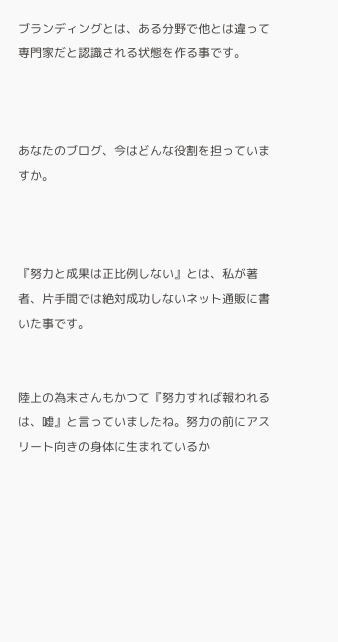ブランディングとは、ある分野で他とは違って専門家だと認識される状態を作る事です。



あなたのブログ、今はどんな役割を担っていますか。



『努力と成果は正比例しない』とは、私が著者、片手間では絶対成功しないネット通販に書いた事です。


陸上の為末さんもかつて『努力すれば報われるは、嘘』と言っていましたね。努力の前にアスリート向きの身体に生まれているか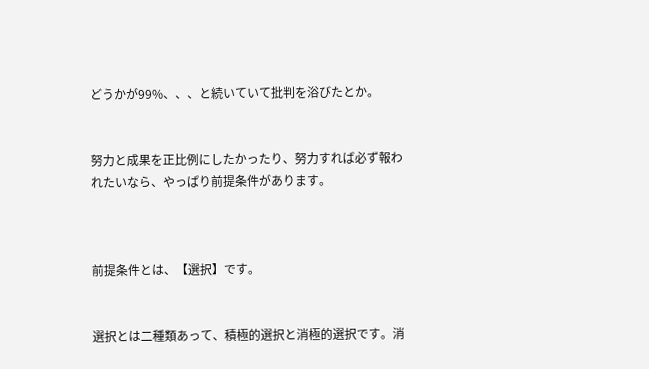どうかが99%、、、と続いていて批判を浴びたとか。


努力と成果を正比例にしたかったり、努力すれば必ず報われたいなら、やっぱり前提条件があります。



前提条件とは、【選択】です。


選択とは二種類あって、積極的選択と消極的選択です。消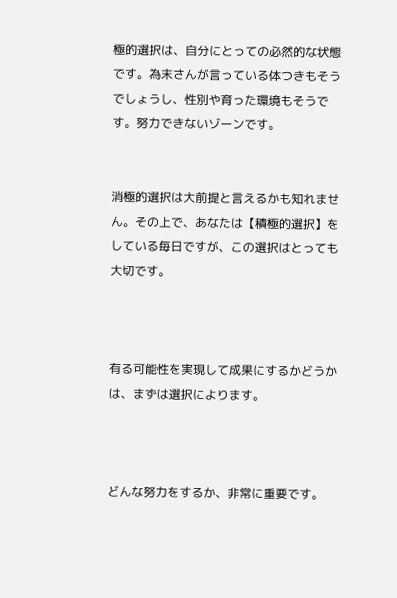極的選択は、自分にとっての必然的な状態です。為末さんが言っている体つきもそうでしょうし、性別や育った環境もそうです。努力できないゾーンです。


消極的選択は大前提と言えるかも知れません。その上で、あなたは【積極的選択】をしている毎日ですが、この選択はとっても大切です。



有る可能性を実現して成果にするかどうかは、まずは選択によります。



どんな努力をするか、非常に重要です。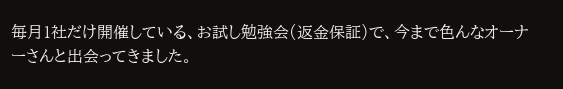毎月1社だけ開催している、お試し勉強会(返金保証)で、今まで色んなオーナーさんと出会ってきました。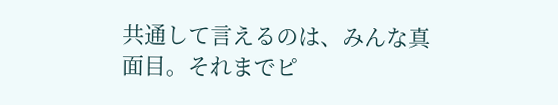共通して言えるのは、みんな真面目。それまでピ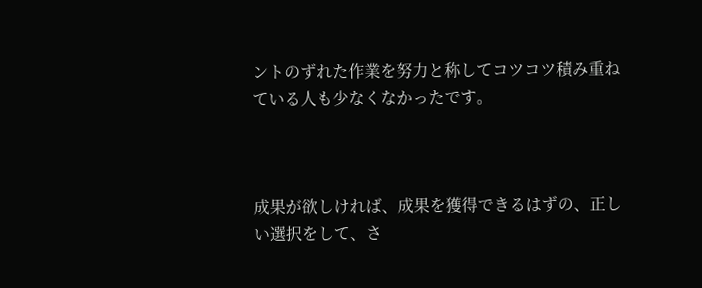ントのずれた作業を努力と称してコツコツ積み重ねている人も少なくなかったです。



成果が欲しければ、成果を獲得できるはずの、正しい選択をして、さ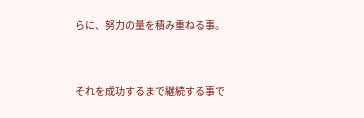らに、努力の量を積み重ねる事。


それを成功するまで継続する事で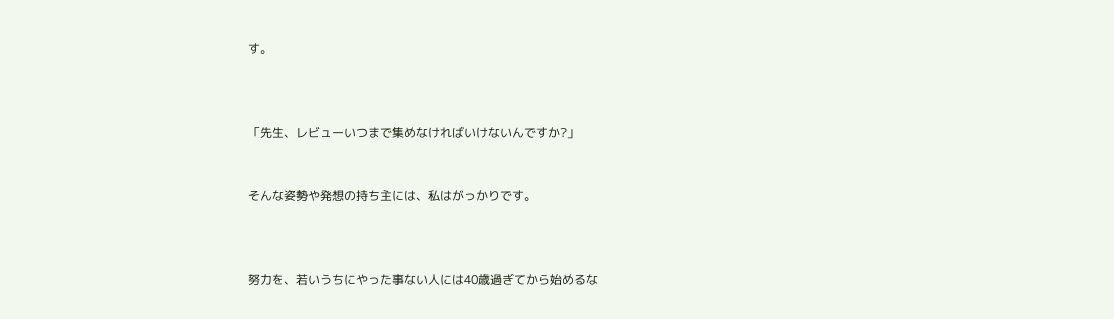す。



「先生、レビューいつまで集めなければいけないんですか?」


そんな姿勢や発想の持ち主には、私はがっかりです。



努力を、若いうちにやった事ない人には40歳過ぎてから始めるな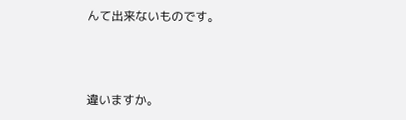んて出来ないものです。



違いますか。